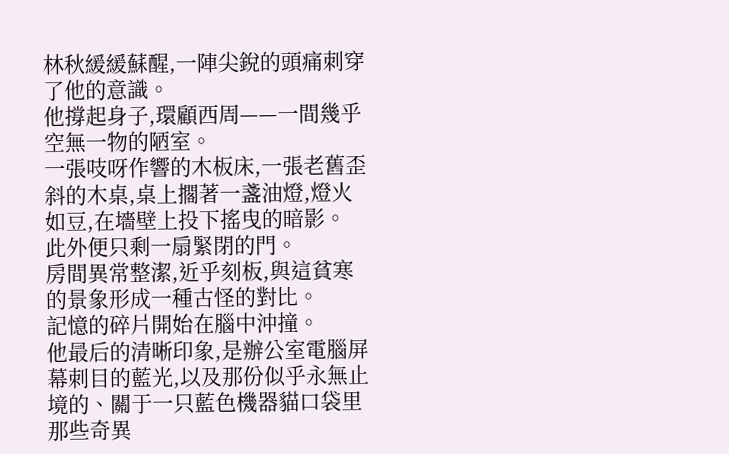林秋緩緩蘇醒,一陣尖銳的頭痛刺穿了他的意識。
他撐起身子,環顧西周——一間幾乎空無一物的陋室。
一張吱呀作響的木板床,一張老舊歪斜的木桌,桌上擱著一盞油燈,燈火如豆,在墻壁上投下搖曳的暗影。
此外便只剩一扇緊閉的門。
房間異常整潔,近乎刻板,與這貧寒的景象形成一種古怪的對比。
記憶的碎片開始在腦中沖撞。
他最后的清晰印象,是辦公室電腦屏幕刺目的藍光,以及那份似乎永無止境的、關于一只藍色機器貓口袋里那些奇異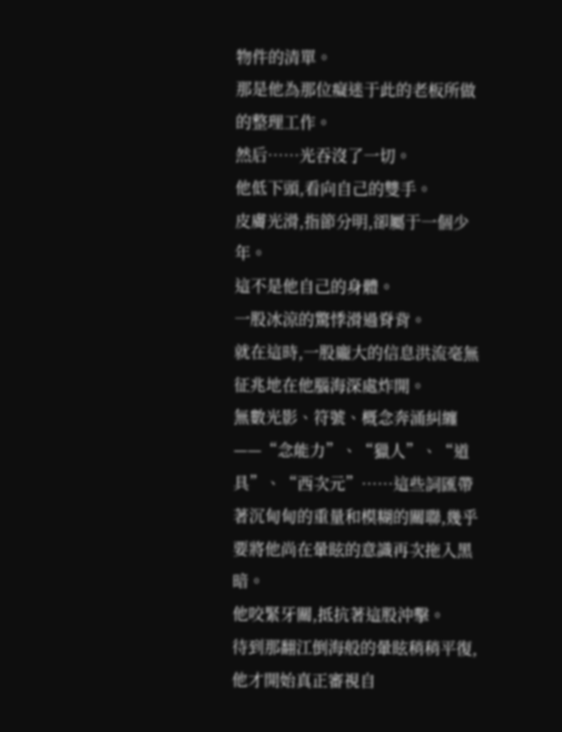物件的清單。
那是他為那位癡迷于此的老板所做的整理工作。
然后……光吞沒了一切。
他低下頭,看向自己的雙手。
皮膚光滑,指節分明,卻屬于一個少年。
這不是他自己的身體。
一股冰涼的驚悸滑過脊背。
就在這時,一股龐大的信息洪流毫無征兆地在他腦海深處炸開。
無數光影、符號、概念奔涌糾纏——“念能力”、“獵人”、“道具”、“西次元”……這些詞匯帶著沉甸甸的重量和模糊的關聯,幾乎要將他尚在暈眩的意識再次拖入黑暗。
他咬緊牙關,抵抗著這股沖擊。
待到那翻江倒海般的暈眩稍稍平復,他才開始真正審視自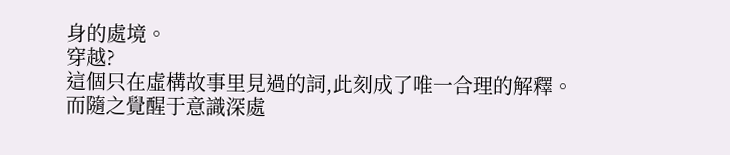身的處境。
穿越?
這個只在虛構故事里見過的詞,此刻成了唯一合理的解釋。
而隨之覺醒于意識深處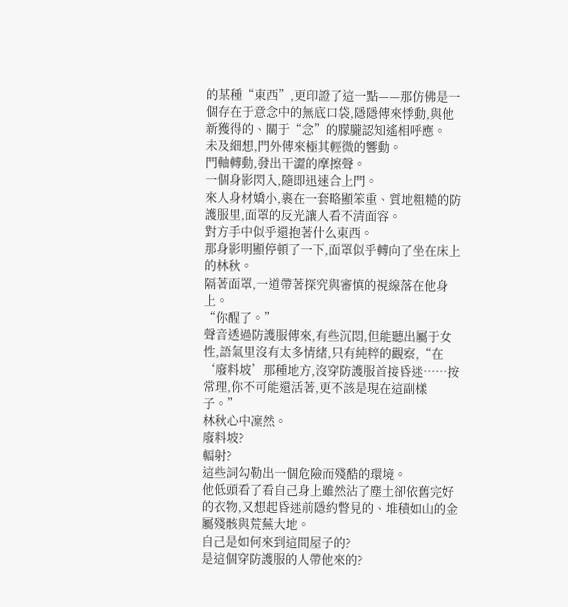的某種“東西”,更印證了這一點——那仿佛是一個存在于意念中的無底口袋,隱隱傳來悸動,與他新獲得的、關于“念”的朦朧認知遙相呼應。
未及細想,門外傳來極其輕微的響動。
門軸轉動,發出干澀的摩擦聲。
一個身影閃入,隨即迅速合上門。
來人身材嬌小,裹在一套略顯笨重、質地粗糙的防護服里,面罩的反光讓人看不清面容。
對方手中似乎還抱著什么東西。
那身影明顯停頓了一下,面罩似乎轉向了坐在床上的林秋。
隔著面罩,一道帶著探究與審慎的視線落在他身上。
“你醒了。”
聲音透過防護服傳來,有些沉悶,但能聽出屬于女性,語氣里沒有太多情緒,只有純粹的觀察,“在‘廢料坡’那種地方,沒穿防護服首接昏迷……按常理,你不可能還活著,更不該是現在這副樣子。”
林秋心中凜然。
廢料坡?
輻射?
這些詞勾勒出一個危險而殘酷的環境。
他低頭看了看自己身上雖然沾了塵土卻依舊完好的衣物,又想起昏迷前隱約瞥見的、堆積如山的金屬殘骸與荒蕪大地。
自己是如何來到這間屋子的?
是這個穿防護服的人帶他來的?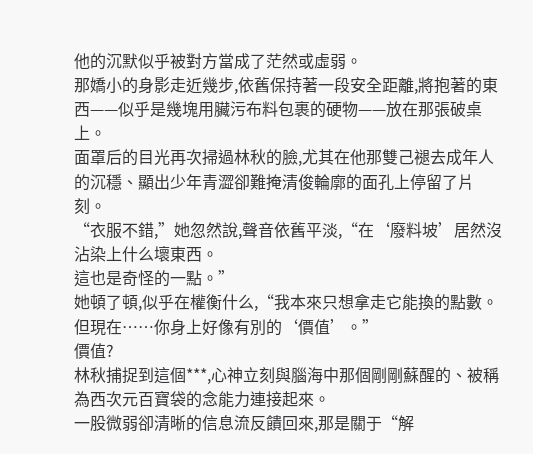他的沉默似乎被對方當成了茫然或虛弱。
那嬌小的身影走近幾步,依舊保持著一段安全距離,將抱著的東西——似乎是幾塊用臟污布料包裹的硬物——放在那張破桌上。
面罩后的目光再次掃過林秋的臉,尤其在他那雙己褪去成年人的沉穩、顯出少年青澀卻難掩清俊輪廓的面孔上停留了片刻。
“衣服不錯,”她忽然說,聲音依舊平淡,“在‘廢料坡’居然沒沾染上什么壞東西。
這也是奇怪的一點。”
她頓了頓,似乎在權衡什么,“我本來只想拿走它能換的點數。
但現在……你身上好像有別的‘價值’。”
價值?
林秋捕捉到這個***,心神立刻與腦海中那個剛剛蘇醒的、被稱為西次元百寶袋的念能力連接起來。
一股微弱卻清晰的信息流反饋回來,那是關于“解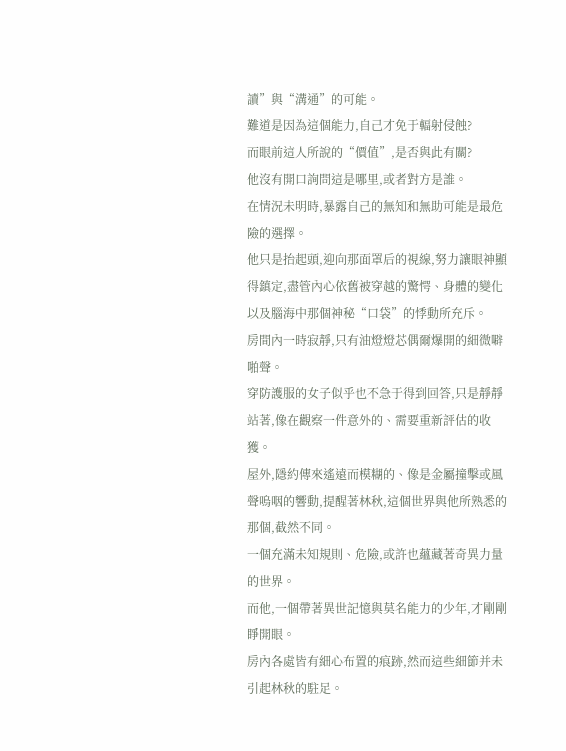讀”與“溝通”的可能。
難道是因為這個能力,自己才免于輻射侵蝕?
而眼前這人所說的“價值”,是否與此有關?
他沒有開口詢問這是哪里,或者對方是誰。
在情況未明時,暴露自己的無知和無助可能是最危險的選擇。
他只是抬起頭,迎向那面罩后的視線,努力讓眼神顯得鎮定,盡管內心依舊被穿越的驚愕、身體的變化以及腦海中那個神秘“口袋”的悸動所充斥。
房間內一時寂靜,只有油燈燈芯偶爾爆開的細微噼啪聲。
穿防護服的女子似乎也不急于得到回答,只是靜靜站著,像在觀察一件意外的、需要重新評估的收獲。
屋外,隱約傳來遙遠而模糊的、像是金屬撞擊或風聲嗚咽的響動,提醒著林秋,這個世界與他所熟悉的那個,截然不同。
一個充滿未知規則、危險,或許也蘊藏著奇異力量的世界。
而他,一個帶著異世記憶與莫名能力的少年,才剛剛睜開眼。
房內各處皆有細心布置的痕跡,然而這些細節并未引起林秋的駐足。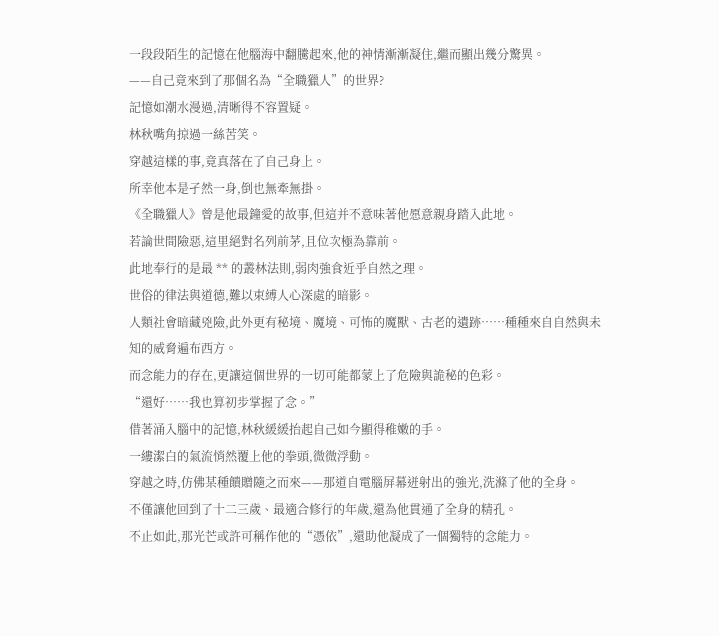一段段陌生的記憶在他腦海中翻騰起來,他的神情漸漸凝住,繼而顯出幾分驚異。
——自己竟來到了那個名為“全職獵人”的世界?
記憶如潮水漫過,清晰得不容置疑。
林秋嘴角掠過一絲苦笑。
穿越這樣的事,竟真落在了自己身上。
所幸他本是孑然一身,倒也無牽無掛。
《全職獵人》曾是他最鐘愛的故事,但這并不意味著他愿意親身踏入此地。
若論世間險惡,這里絕對名列前茅,且位次極為靠前。
此地奉行的是最 ** 的叢林法則,弱肉強食近乎自然之理。
世俗的律法與道德,難以束縛人心深處的暗影。
人類社會暗藏兇險,此外更有秘境、魔境、可怖的魔獸、古老的遺跡……種種來自自然與未知的威脅遍布西方。
而念能力的存在,更讓這個世界的一切可能都蒙上了危險與詭秘的色彩。
“還好……我也算初步掌握了念。”
借著涌入腦中的記憶,林秋緩緩抬起自己如今顯得稚嫩的手。
一縷潔白的氣流悄然覆上他的拳頭,微微浮動。
穿越之時,仿佛某種饋贈隨之而來——那道自電腦屏幕迸射出的強光,洗滌了他的全身。
不僅讓他回到了十二三歲、最適合修行的年歲,還為他貫通了全身的精孔。
不止如此,那光芒或許可稱作他的“憑依”,還助他凝成了一個獨特的念能力。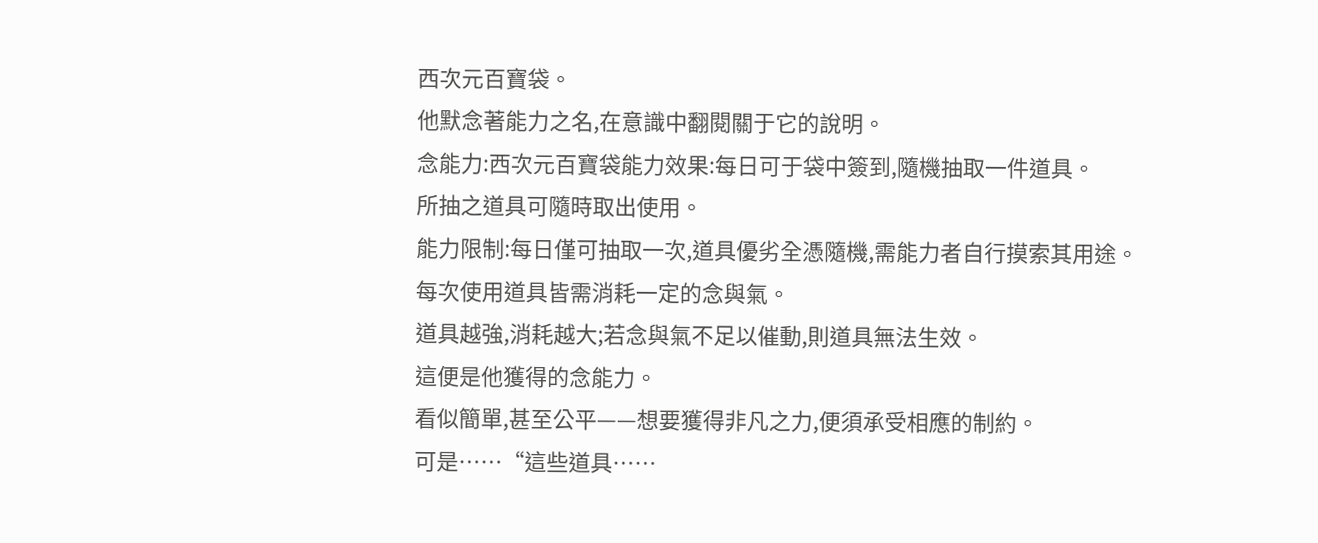西次元百寶袋。
他默念著能力之名,在意識中翻閱關于它的說明。
念能力:西次元百寶袋能力效果:每日可于袋中簽到,隨機抽取一件道具。
所抽之道具可隨時取出使用。
能力限制:每日僅可抽取一次,道具優劣全憑隨機,需能力者自行摸索其用途。
每次使用道具皆需消耗一定的念與氣。
道具越強,消耗越大;若念與氣不足以催動,則道具無法生效。
這便是他獲得的念能力。
看似簡單,甚至公平——想要獲得非凡之力,便須承受相應的制約。
可是……“這些道具……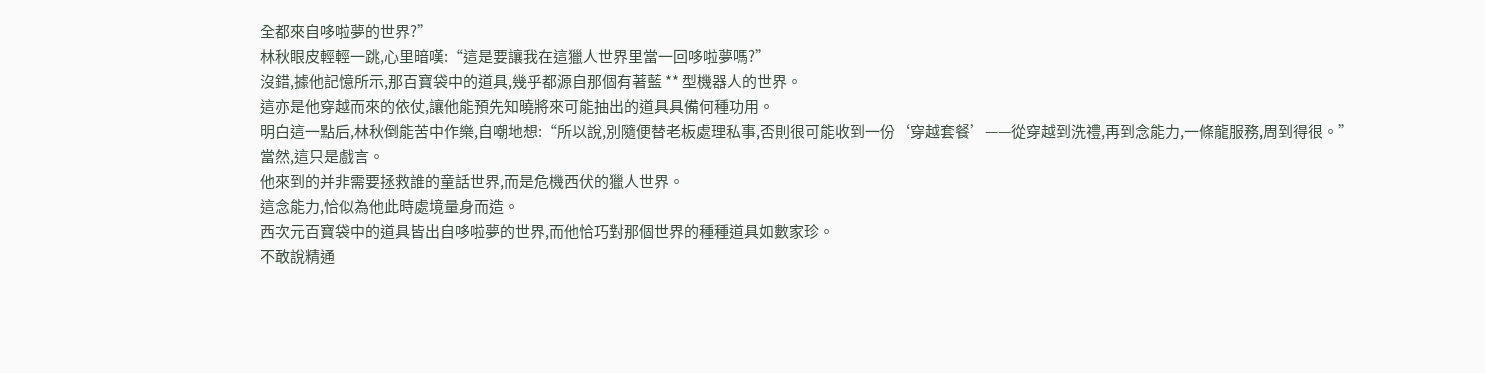全都來自哆啦夢的世界?”
林秋眼皮輕輕一跳,心里暗嘆:“這是要讓我在這獵人世界里當一回哆啦夢嗎?”
沒錯,據他記憶所示,那百寶袋中的道具,幾乎都源自那個有著藍 ** 型機器人的世界。
這亦是他穿越而來的依仗,讓他能預先知曉將來可能抽出的道具具備何種功用。
明白這一點后,林秋倒能苦中作樂,自嘲地想:“所以說,別隨便替老板處理私事,否則很可能收到一份‘穿越套餐’——從穿越到洗禮,再到念能力,一條龍服務,周到得很。”
當然,這只是戲言。
他來到的并非需要拯救誰的童話世界,而是危機西伏的獵人世界。
這念能力,恰似為他此時處境量身而造。
西次元百寶袋中的道具皆出自哆啦夢的世界,而他恰巧對那個世界的種種道具如數家珍。
不敢說精通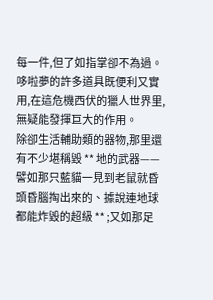每一件,但了如指掌卻不為過。
哆啦夢的許多道具既便利又實用,在這危機西伏的獵人世界里,無疑能發揮巨大的作用。
除卻生活輔助類的器物,那里還有不少堪稱毀 ** 地的武器——譬如那只藍貓一見到老鼠就昏頭昏腦掏出來的、據說連地球都能炸毀的超級 ** ;又如那足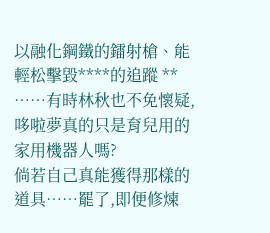以融化鋼鐵的鐳射槍、能輕松擊毀****的追蹤 ** ……有時林秋也不免懷疑,哆啦夢真的只是育兒用的家用機器人嗎?
倘若自己真能獲得那樣的道具……罷了,即便修煉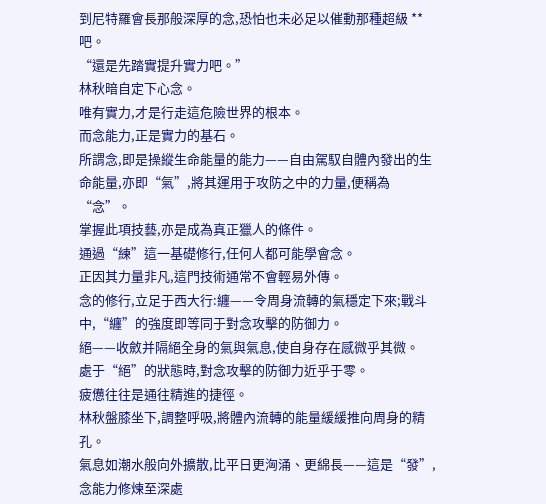到尼特羅會長那般深厚的念,恐怕也未必足以催動那種超級 ** 吧。
“還是先踏實提升實力吧。”
林秋暗自定下心念。
唯有實力,才是行走這危險世界的根本。
而念能力,正是實力的基石。
所謂念,即是操縱生命能量的能力——自由駕馭自體內發出的生命能量,亦即“氣”,將其運用于攻防之中的力量,便稱為“念”。
掌握此項技藝,亦是成為真正獵人的條件。
通過“練”這一基礎修行,任何人都可能學會念。
正因其力量非凡,這門技術通常不會輕易外傳。
念的修行,立足于西大行:纏——令周身流轉的氣穩定下來;戰斗中,“纏”的強度即等同于對念攻擊的防御力。
絕——收斂并隔絕全身的氣與氣息,使自身存在感微乎其微。
處于“絕”的狀態時,對念攻擊的防御力近乎于零。
疲憊往往是通往精進的捷徑。
林秋盤膝坐下,調整呼吸,將體內流轉的能量緩緩推向周身的精孔。
氣息如潮水般向外擴散,比平日更洶涌、更綿長——這是“發”,念能力修煉至深處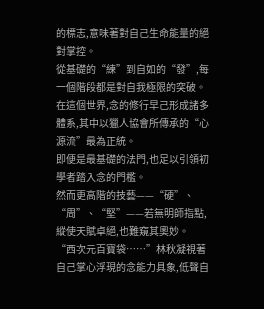的標志,意味著對自己生命能量的絕對掌控。
從基礎的“練”到自如的“發”,每一個階段都是對自我極限的突破。
在這個世界,念的修行早己形成諸多體系,其中以獵人協會所傳承的“心源流”最為正統。
即便是最基礎的法門,也足以引領初學者踏入念的門檻。
然而更高階的技藝——“硬”、“周”、“堅”——若無明師指點,縱使天賦卓絕,也難窺其奧妙。
“西次元百寶袋……”林秋凝視著自己掌心浮現的念能力具象,低聲自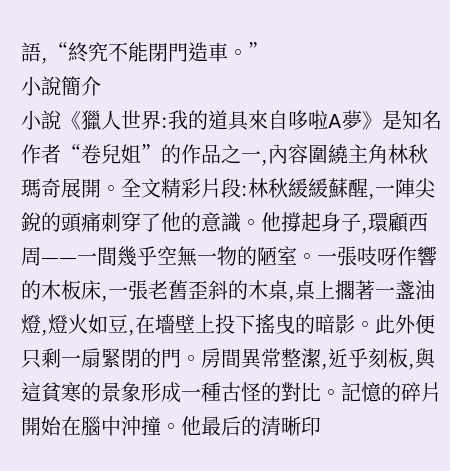語,“終究不能閉門造車。”
小說簡介
小說《獵人世界:我的道具來自哆啦A夢》是知名作者“卷兒姐”的作品之一,內容圍繞主角林秋瑪奇展開。全文精彩片段:林秋緩緩蘇醒,一陣尖銳的頭痛刺穿了他的意識。他撐起身子,環顧西周——一間幾乎空無一物的陋室。一張吱呀作響的木板床,一張老舊歪斜的木桌,桌上擱著一盞油燈,燈火如豆,在墻壁上投下搖曳的暗影。此外便只剩一扇緊閉的門。房間異常整潔,近乎刻板,與這貧寒的景象形成一種古怪的對比。記憶的碎片開始在腦中沖撞。他最后的清晰印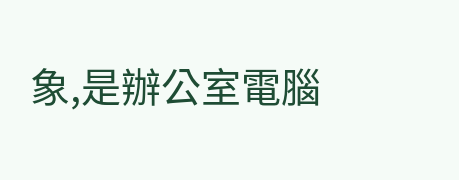象,是辦公室電腦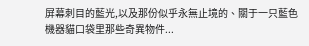屏幕刺目的藍光,以及那份似乎永無止境的、關于一只藍色機器貓口袋里那些奇異物件...